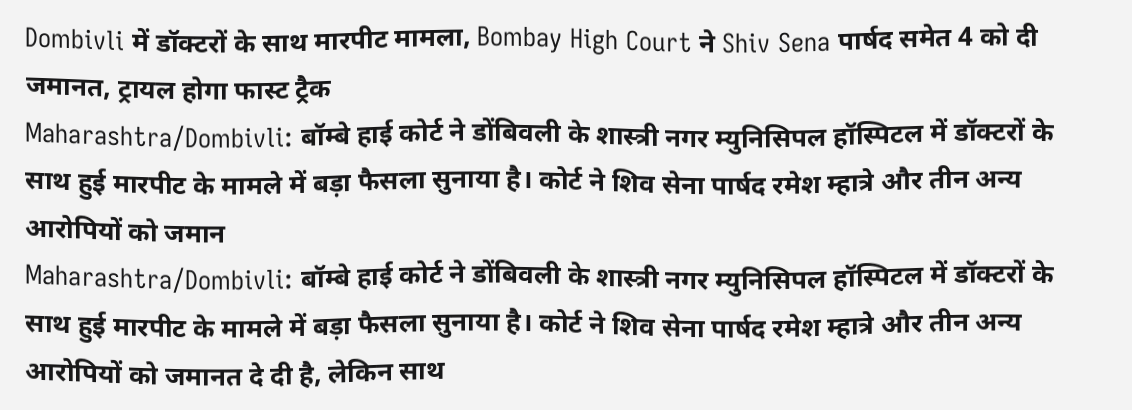Dombivli में डॉक्टरों के साथ मारपीट मामला, Bombay High Court ने Shiv Sena पार्षद समेत 4 को दी जमानत, ट्रायल होगा फास्ट ट्रैक
Maharashtra/Dombivli: बॉम्बे हाई कोर्ट ने डोंबिवली के शास्त्री नगर म्युनिसिपल हॉस्पिटल में डॉक्टरों के साथ हुई मारपीट के मामले में बड़ा फैसला सुनाया है। कोर्ट ने शिव सेना पार्षद रमेश म्हात्रे और तीन अन्य आरोपियों को जमान
Maharashtra/Dombivli: बॉम्बे हाई कोर्ट ने डोंबिवली के शास्त्री नगर म्युनिसिपल हॉस्पिटल में डॉक्टरों के साथ हुई मारपीट के मामले में बड़ा फैसला सुनाया है। कोर्ट ने शिव सेना पार्षद रमेश म्हात्रे और तीन अन्य आरोपियों को जमानत दे दी है, लेकिन साथ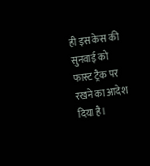ही इस केस की सुनवाई को फास्ट ट्रैक पर रखने का आदेश दिया है।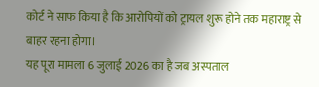कोर्ट ने साफ किया है कि आरोपियों को ट्रायल शुरू होने तक महाराष्ट्र से बाहर रहना होगा।
यह पूरा मामला 6 जुलाई 2026 का है जब अस्पताल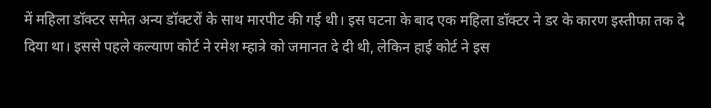में महिला डॉक्टर समेत अन्य डॉक्टरों के साथ मारपीट की गई थी। इस घटना के बाद एक महिला डॉक्टर ने डर के कारण इस्तीफा तक दे दिया था। इससे पहले कल्याण कोर्ट ने रमेश म्हात्रे को जमानत दे दी थी, लेकिन हाई कोर्ट ने इस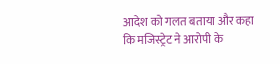आदेश को गलत बताया और कहा कि मजिस्ट्रेट ने आरोपी के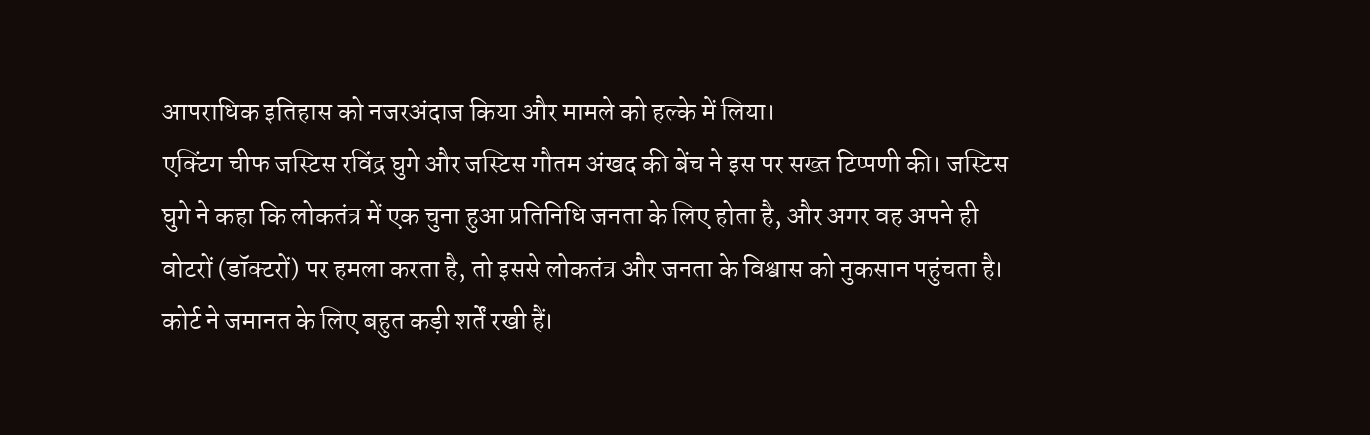आपराधिक इतिहास को नजरअंदाज किया और मामले को हल्के में लिया।
एक्टिंग चीफ जस्टिस रविंद्र घुगे और जस्टिस गौतम अंखद की बेंच ने इस पर सख्त टिप्पणी की। जस्टिस घुगे ने कहा कि लोकतंत्र में एक चुना हुआ प्रतिनिधि जनता के लिए होता है, और अगर वह अपने ही वोटरों (डॉक्टरों) पर हमला करता है, तो इससे लोकतंत्र और जनता के विश्वास को नुकसान पहुंचता है।
कोर्ट ने जमानत के लिए बहुत कड़ी शर्तें रखी हैं।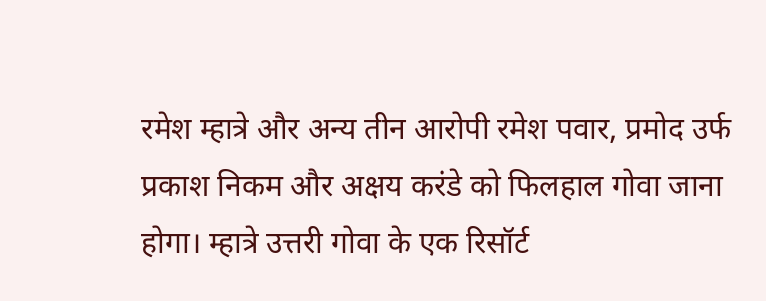रमेश म्हात्रे और अन्य तीन आरोपी रमेश पवार, प्रमोद उर्फ प्रकाश निकम और अक्षय करंडे को फिलहाल गोवा जाना होगा। म्हात्रे उत्तरी गोवा के एक रिसॉर्ट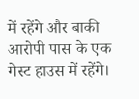में रहेंगे और बाकी आरोपी पास के एक गेस्ट हाउस में रहेंगे।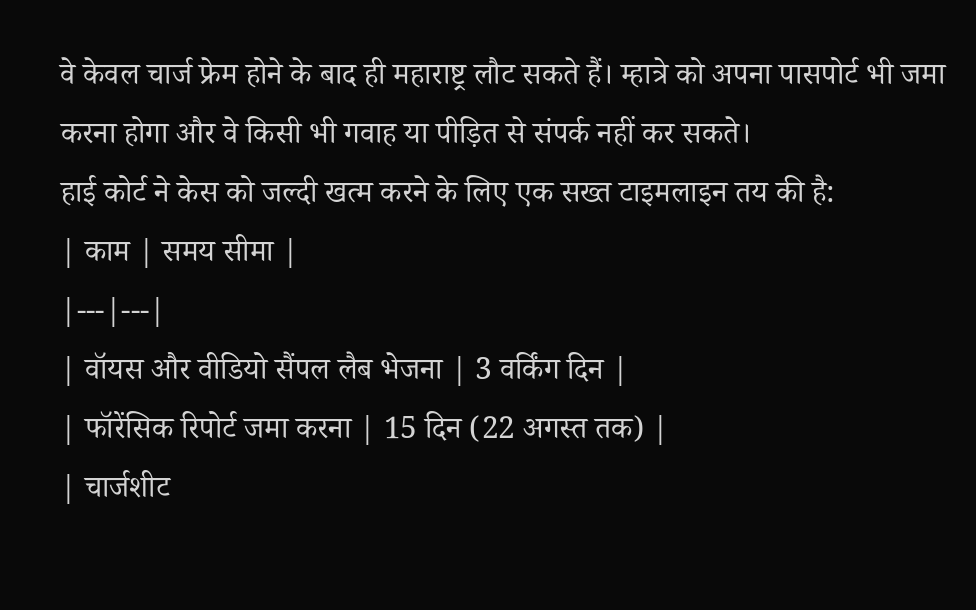वे केवल चार्ज फ्रेम होने के बाद ही महाराष्ट्र लौट सकते हैं। म्हात्रे को अपना पासपोर्ट भी जमा करना होगा और वे किसी भी गवाह या पीड़ित से संपर्क नहीं कर सकते।
हाई कोर्ट ने केस को जल्दी खत्म करने के लिए एक सख्त टाइमलाइन तय की है:
| काम | समय सीमा |
|---|---|
| वॉयस और वीडियो सैंपल लैब भेजना | 3 वर्किंग दिन |
| फॉरेंसिक रिपोर्ट जमा करना | 15 दिन (22 अगस्त तक) |
| चार्जशीट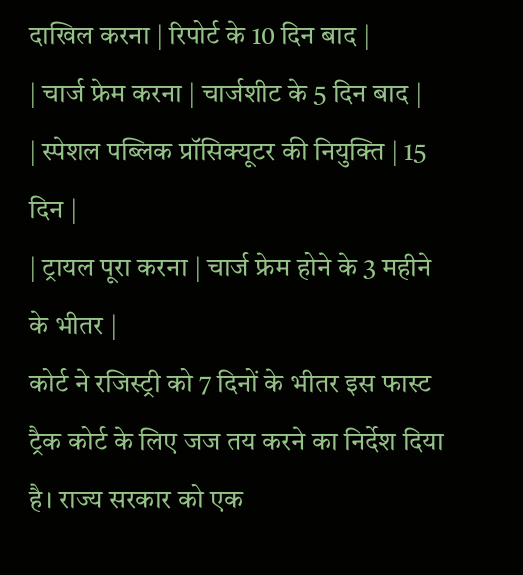दाखिल करना | रिपोर्ट के 10 दिन बाद |
| चार्ज फ्रेम करना | चार्जशीट के 5 दिन बाद |
| स्पेशल पब्लिक प्रॉसिक्यूटर की नियुक्ति | 15 दिन |
| ट्रायल पूरा करना | चार्ज फ्रेम होने के 3 महीने के भीतर |
कोर्ट ने रजिस्ट्री को 7 दिनों के भीतर इस फास्ट ट्रैक कोर्ट के लिए जज तय करने का निर्देश दिया है। राज्य सरकार को एक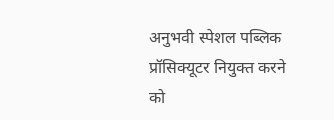अनुभवी स्पेशल पब्लिक प्रॉसिक्यूटर नियुक्त करने को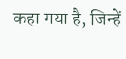कहा गया है, जिन्हें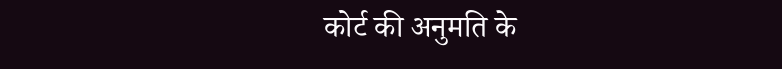कोर्ट की अनुमति के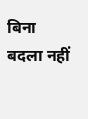बिना बदला नहीं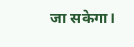जा सकेगा।